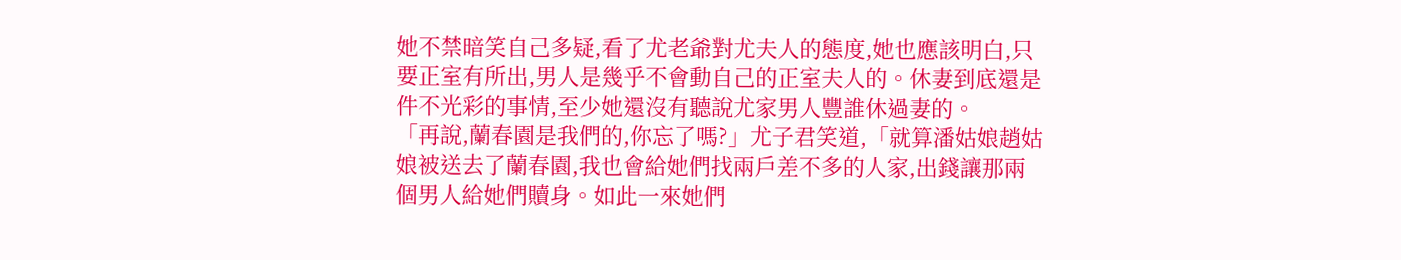她不禁暗笑自己多疑,看了尤老爺對尤夫人的態度,她也應該明白,只要正室有所出,男人是幾乎不會動自己的正室夫人的。休妻到底還是件不光彩的事情,至少她還沒有聽說尤家男人豐誰休過妻的。
「再說,蘭春園是我們的,你忘了嗎?」尤子君笑道,「就算潘姑娘趙姑娘被送去了蘭春園,我也會給她們找兩戶差不多的人家,出錢讓那兩個男人給她們贖身。如此一來她們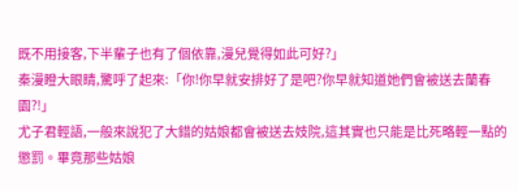既不用接客,下半輩子也有了個依靠,漫兒覺得如此可好?」
秦漫瞪大眼睛,驚呼了起來:「你!你早就安排好了是吧?你早就知道她們會被送去蘭春園?!」
尤子君輕語,一般來說犯了大錯的姑娘都會被送去妓院,這其實也只能是比死略輕一點的懲罰。畢竟那些姑娘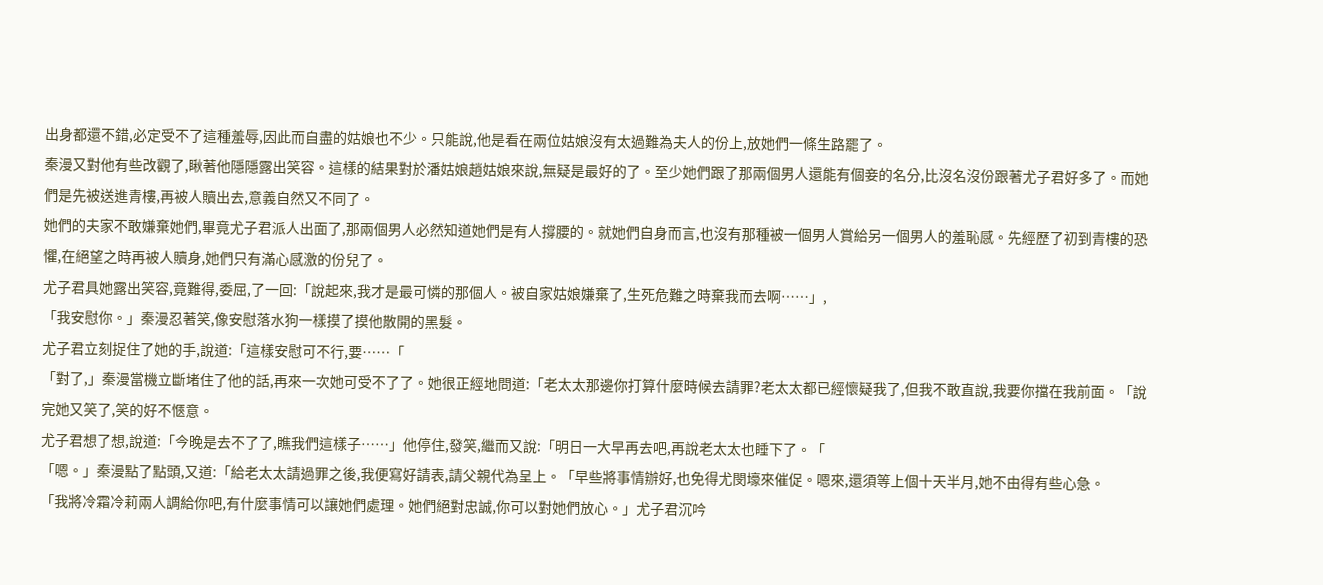出身都還不錯,必定受不了這種羞辱,因此而自盡的姑娘也不少。只能說,他是看在兩位姑娘沒有太過難為夫人的份上,放她們一條生路罷了。
秦漫又對他有些改觀了,瞅著他隱隱露出笑容。這樣的結果對於潘姑娘趙姑娘來說,無疑是最好的了。至少她們跟了那兩個男人還能有個妾的名分,比沒名沒份跟著尤子君好多了。而她們是先被送進青樓,再被人贖出去,意義自然又不同了。
她們的夫家不敢嫌棄她們,畢竟尤子君派人出面了,那兩個男人必然知道她們是有人撐腰的。就她們自身而言,也沒有那種被一個男人賞給另一個男人的羞恥感。先經歷了初到青樓的恐懼,在絕望之時再被人贖身,她們只有滿心感激的份兒了。
尤子君具她露出笑容,竟難得,委屈,了一回:「說起來,我才是最可憐的那個人。被自家姑娘嫌棄了,生死危難之時棄我而去啊……」,
「我安慰你。」秦漫忍著笑,像安慰落水狗一樣摸了摸他散開的黑髮。
尤子君立刻捉住了她的手,說道:「這樣安慰可不行,要……「
「對了,」秦漫當機立斷堵住了他的話,再來一次她可受不了了。她很正經地問道:「老太太那邊你打算什麼時候去請罪?老太太都已經懷疑我了,但我不敢直說,我要你擋在我前面。「說完她又笑了,笑的好不愜意。
尤子君想了想,說道:「今晚是去不了了,瞧我們這樣子……」他停住,發笑,繼而又說:「明日一大早再去吧,再說老太太也睡下了。「
「嗯。」秦漫點了點頭,又道:「給老太太請過罪之後,我便寫好請表,請父親代為呈上。「早些將事情辦好,也免得尤閔壕來催促。嗯來,還須等上個十天半月,她不由得有些心急。
「我將冷霜冷莉兩人調給你吧,有什麼事情可以讓她們處理。她們絕對忠誠,你可以對她們放心。」尤子君沉吟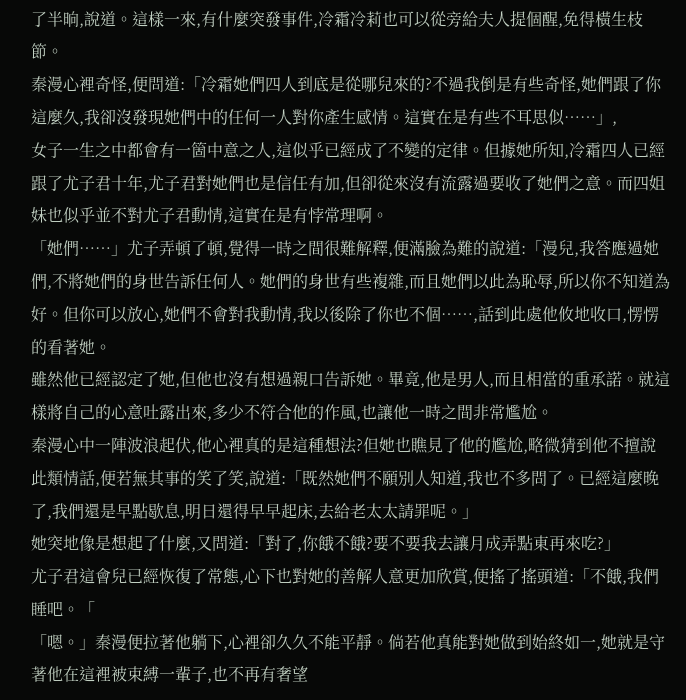了半晌,說道。這樣一來,有什麼突發事件,冷霜冷莉也可以從旁給夫人提個醒,免得橫生枝節。
秦漫心裡奇怪,便問道:「冷霜她們四人到底是從哪兒來的?不過我倒是有些奇怪,她們跟了你這麼久,我卻沒發現她們中的任何一人對你產生感情。這實在是有些不耳思似……」,
女子一生之中都會有一箇中意之人,這似乎已經成了不變的定律。但據她所知,冷霜四人已經跟了尤子君十年,尤子君對她們也是信任有加,但卻從來沒有流露過要收了她們之意。而四姐妹也似乎並不對尤子君動情,這實在是有悖常理啊。
「她們……」尤子弄頓了頓,覺得一時之間很難解釋,便滿臉為難的說道:「漫兒,我答應過她們,不將她們的身世告訴任何人。她們的身世有些複雜,而且她們以此為恥辱,所以你不知道為好。但你可以放心,她們不會對我動情,我以後除了你也不個……,話到此處他攸地收口,愣愣的看著她。
雖然他已經認定了她,但他也沒有想過親口告訴她。畢竟,他是男人,而且相當的重承諾。就這樣將自己的心意吐露出來,多少不符合他的作風,也讓他一時之間非常尷尬。
秦漫心中一陣波浪起伏,他心裡真的是這種想法?但她也瞧見了他的尷尬,略微猜到他不擅說此類情話,便若無其事的笑了笑,說道:「既然她們不願別人知道,我也不多問了。已經這麼晚了,我們還是早點歇息,明日還得早早起床,去給老太太請罪呢。」
她突地像是想起了什麼,又問道:「對了,你餓不餓?要不要我去讓月成弄點東再來吃?」
尤子君這會兒已經恢復了常態,心下也對她的善解人意更加欣賞,便搖了搖頭道:「不餓,我們睡吧。「
「嗯。」秦漫便拉著他躺下,心裡卻久久不能平靜。倘若他真能對她做到始終如一,她就是守著他在這裡被束縛一輩子,也不再有奢望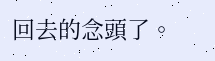回去的念頭了。